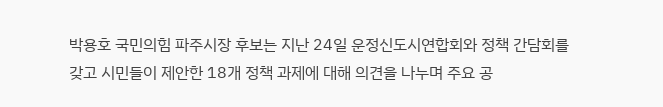박용호 국민의힘 파주시장 후보는 지난 24일 운정신도시연합회와 정책 간담회를 갖고 시민들이 제안한 18개 정책 과제에 대해 의견을 나누며 주요 공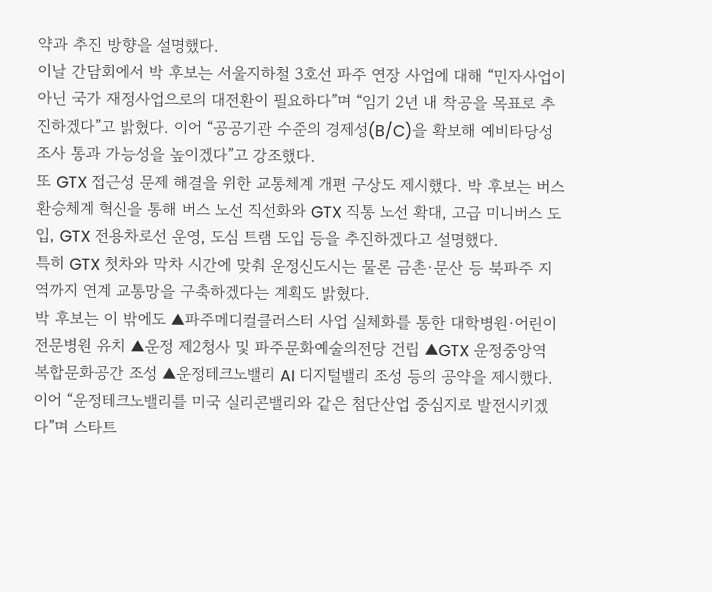약과 추진 방향을 설명했다.
이날 간담회에서 박 후보는 서울지하철 3호선 파주 연장 사업에 대해 “민자사업이 아닌 국가 재정사업으로의 대전환이 필요하다”며 “임기 2년 내 착공을 목표로 추진하겠다”고 밝혔다. 이어 “공공기관 수준의 경제성(B/C)을 확보해 예비타당성 조사 통과 가능성을 높이겠다”고 강조했다.
또 GTX 접근성 문제 해결을 위한 교통체계 개편 구상도 제시했다. 박 후보는 버스 환승체계 혁신을 통해 버스 노선 직선화와 GTX 직통 노선 확대, 고급 미니버스 도입, GTX 전용차로선 운영, 도심 트램 도입 등을 추진하겠다고 설명했다.
특히 GTX 첫차와 막차 시간에 맞춰 운정신도시는 물론 금촌·문산 등 북파주 지역까지 연계 교통망을 구축하겠다는 계획도 밝혔다.
박 후보는 이 밖에도 ▲파주메디컬클러스터 사업 실체화를 통한 대학병원·어린이전문병원 유치 ▲운정 제2청사 및 파주문화예술의전당 건립 ▲GTX 운정중앙역 복합문화공간 조성 ▲운정테크노밸리 AI 디지털밸리 조성 등의 공약을 제시했다.
이어 “운정테크노밸리를 미국 실리콘밸리와 같은 첨단산업 중심지로 발전시키겠다”며 스타트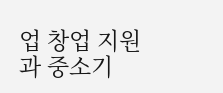업 창업 지원과 중소기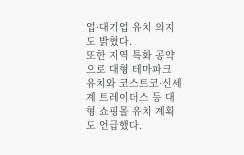업·대기업 유치 의지도 밝혔다.
또한 지역 특화 공약으로 대형 테마파크 유치와 코스트코·신세계 트레이더스 등 대형 쇼핑몰 유치 계획도 언급했다.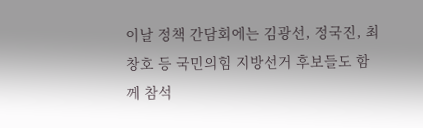이날 정책 간담회에는 김광선, 정국진, 최창호 등 국민의힘 지방선거 후보들도 함께 참석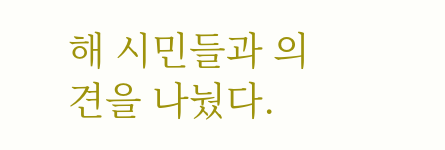해 시민들과 의견을 나눴다.